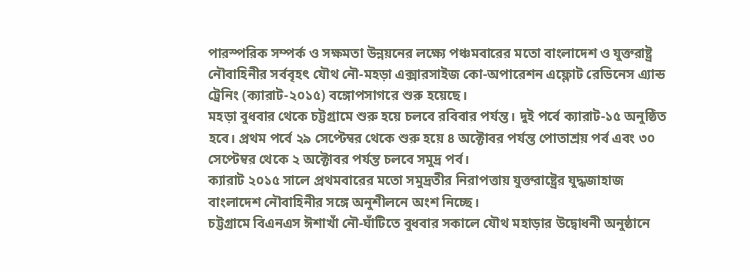পারস্পরিক সম্পর্ক ও সক্ষমতা উন্নয়নের লক্ষ্যে পঞ্চমবারের মতো বাংলাদেশ ও যুক্তরাষ্ট্র নৌবাহিনীর সর্ববৃহৎ যৌথ নৌ-মহড়া এক্সারসাইজ কো-অপারেশন এফ্লোট রেডিনেস এ্যান্ড ট্রেনিং (ক্যারাট-২০১৫) বঙ্গোপসাগরে শুরু হয়েছে।
মহড়া বুধবার থেকে চট্টগ্রামে শুরু হয়ে চলবে রবিবার পর্যন্ত। দুই পর্বে ক্যারাট-১৫ অনুষ্ঠিত হবে। প্রথম পর্বে ২৯ সেপ্টেম্বর থেকে শুরু হয়ে ৪ অক্টোবর পর্যন্ত পোতাশ্রয় পর্ব এবং ৩০ সেপ্টেম্বর থেকে ২ অক্টোবর পর্যন্ত চলবে সমুদ্র পর্ব।
ক্যারাট ২০১৫ সালে প্রথমবারের মতো সমুদ্রতীর নিরাপত্তায় যুক্তরাষ্ট্রের যুদ্ধজাহাজ বাংলাদেশ নৌবাহিনীর সঙ্গে অনুশীলনে অংশ নিচ্ছে।
চট্টগ্রামে বিএনএস ঈশাখাঁ নৌ-ঘাঁটিতে বুধবার সকালে যৌথ মহাড়ার উদ্বোধনী অনুষ্ঠানে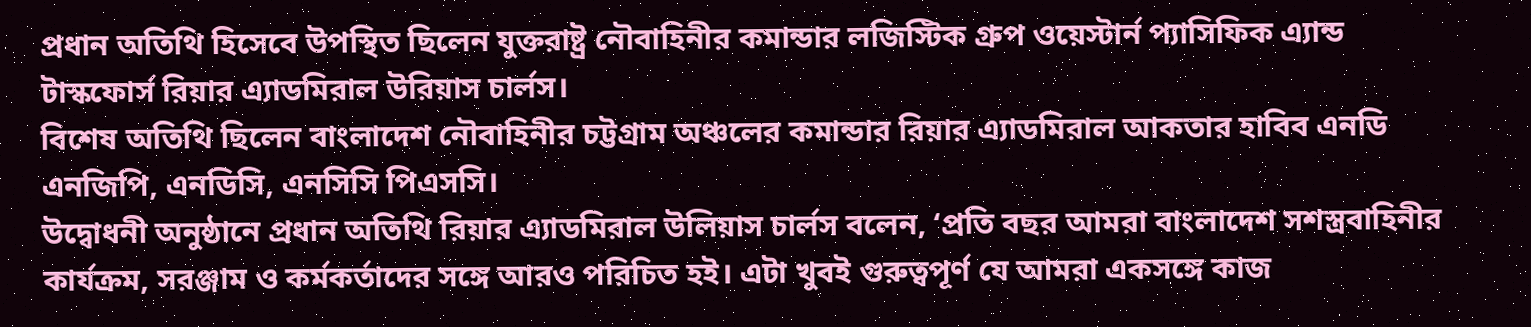প্রধান অতিথি হিসেবে উপস্থিত ছিলেন যুক্তরাষ্ট্র নৌবাহিনীর কমান্ডার লজিস্টিক গ্রুপ ওয়েস্টার্ন প্যাসিফিক এ্যান্ড টাস্কফোর্স রিয়ার এ্যাডমিরাল উরিয়াস চার্লস।
বিশেষ অতিথি ছিলেন বাংলাদেশ নৌবাহিনীর চট্টগ্রাম অঞ্চলের কমান্ডার রিয়ার এ্যাডমিরাল আকতার হাবিব এনডি এনজিপি, এনডিসি, এনসিসি পিএসসি।
উদ্বোধনী অনুষ্ঠানে প্রধান অতিথি রিয়ার এ্যাডমিরাল উলিয়াস চার্লস বলেন, ‘প্রতি বছর আমরা বাংলাদেশ সশস্ত্রবাহিনীর কার্যক্রম, সরঞ্জাম ও কর্মকর্তাদের সঙ্গে আরও পরিচিত হই। এটা খুবই গুরুত্বপূর্ণ যে আমরা একসঙ্গে কাজ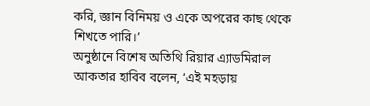করি, জ্ঞান বিনিময় ও একে অপরের কাছ থেকে শিখতে পারি।’
অনুষ্ঠানে বিশেষ অতিথি রিয়ার এ্যাডমিরাল আকতার হাবিব বলেন, ‘এই মহড়ায়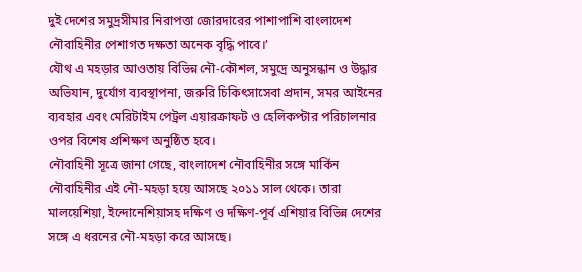দুই দেশের সমুদ্রসীমার নিরাপত্তা জোরদারের পাশাপাশি বাংলাদেশ নৌবাহিনীর পেশাগত দক্ষতা অনেক বৃদ্ধি পাবে।’
যৌথ এ মহড়ার আওতায় বিভিন্ন নৌ-কৌশল, সমুদ্রে অনুসন্ধান ও উদ্ধার অভিযান, দুর্যোগ ব্যবস্থাপনা, জরুরি চিকিৎসাসেবা প্রদান, সমর আইনের ব্যবহার এবং মেরিটাইম পেট্রল এয়ারক্রাফট ও হেলিকপ্টার পরিচালনার ওপর বিশেষ প্রশিক্ষণ অনুষ্ঠিত হবে।
নৌবাহিনী সূত্রে জানা গেছে, বাংলাদেশ নৌবাহিনীর সঙ্গে মার্কিন নৌবাহিনীর এই নৌ-মহড়া হয়ে আসছে ২০১১ সাল থেকে। তারা মালয়েশিয়া, ইন্দোনেশিয়াসহ দক্ষিণ ও দক্ষিণ-পূর্ব এশিয়ার বিভিন্ন দেশের সঙ্গে এ ধরনের নৌ-মহড়া করে আসছে।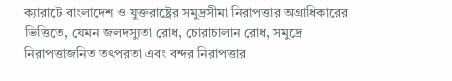ক্যারাটে বাংলাদেশ ও যুক্তরাষ্ট্রের সমুদ্রসীমা নিরাপত্তার অগ্রাধিকারের ভিত্তিতে, যেমন জলদস্যুতা রোধ, চোরাচালান রোধ, সমুদ্রে নিরাপত্তাজনিত তৎপরতা এবং বন্দর নিরাপত্তার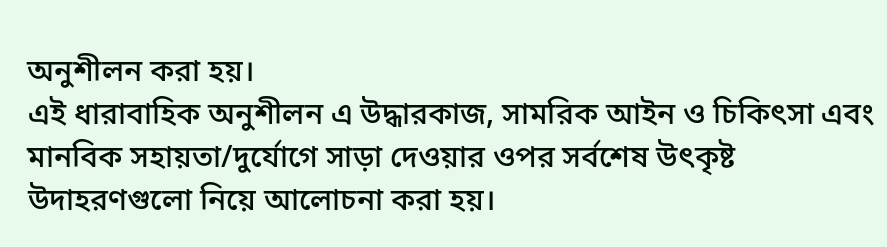অনুশীলন করা হয়।
এই ধারাবাহিক অনুশীলন এ উদ্ধারকাজ, সামরিক আইন ও চিকিৎসা এবং মানবিক সহায়তা/দুর্যোগে সাড়া দেওয়ার ওপর সর্বশেষ উৎকৃষ্ট উদাহরণগুলো নিয়ে আলোচনা করা হয়।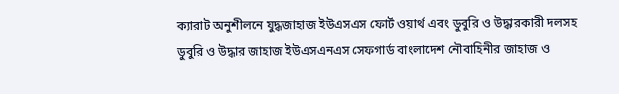ক্যারাট অনুশীলনে যুদ্ধজাহাজ ইউএসএস ফোর্ট ওয়ার্থ এবং ডুবুরি ও উদ্ধারকারী দলসহ ডুবুরি ও উদ্ধার জাহাজ ইউএসএনএস সেফগার্ড বাংলাদেশ নৌবাহিনীর জাহাজ ও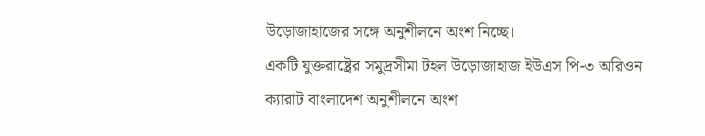উড়োজাহাজের সঙ্গে অনুশীলনে অংশ নিচ্ছে।
একটি যুক্তরাষ্ট্রের সমুদ্রসীমা টহল উড়োজাহাজ ইউএস পি-৩ অরিওন ক্যারাট বাংলাদেশ অনুশীলনে অংশ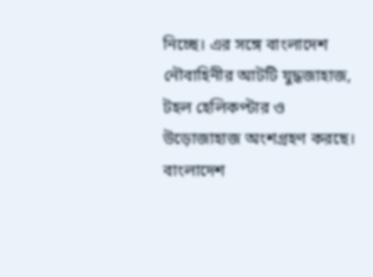নিচ্ছে। এর সঙ্গে বাংলাদেশ নৌবাহিনীর আটটি যুদ্ধজাহাজ, টহল হেলিকপ্টার ও উড়োজাহাজ অংশগ্রহণ করছে।
বাংলাদেশ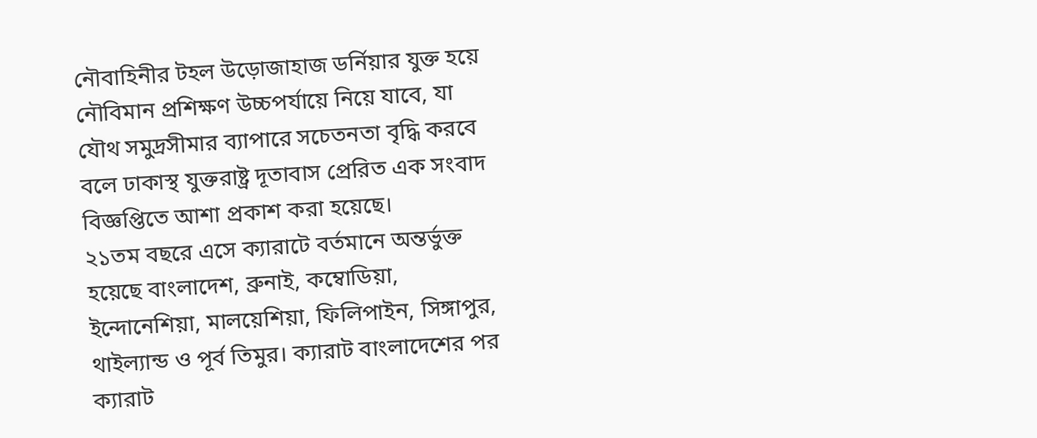নৌবাহিনীর টহল উড়োজাহাজ ডর্নিয়ার যুক্ত হয়ে নৌবিমান প্রশিক্ষণ উচ্চপর্যায়ে নিয়ে যাবে, যা যৌথ সমুদ্রসীমার ব্যাপারে সচেতনতা বৃদ্ধি করবে বলে ঢাকাস্থ যুক্তরাষ্ট্র দূতাবাস প্রেরিত এক সংবাদ বিজ্ঞপ্তিতে আশা প্রকাশ করা হয়েছে।
২১তম বছরে এসে ক্যারাটে বর্তমানে অন্তর্ভুক্ত হয়েছে বাংলাদেশ, ব্রুনাই, কম্বোডিয়া, ইন্দোনেশিয়া, মালয়েশিয়া, ফিলিপাইন, সিঙ্গাপুর, থাইল্যান্ড ও পূর্ব তিমুর। ক্যারাট বাংলাদেশের পর ক্যারাট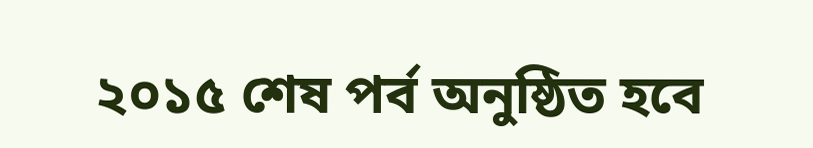২০১৫ শেষ পর্ব অনুষ্ঠিত হবে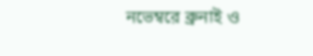নভেম্বরে ব্রুনাই ও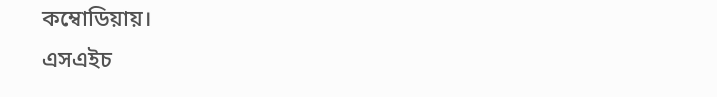কম্বোডিয়ায়।
এসএইচ